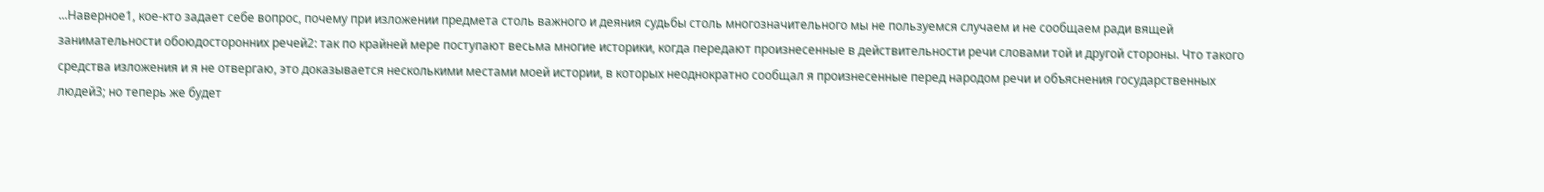...Наверное1, кое-кто задает себе вопрос, почему при изложении предмета столь важного и деяния судьбы столь многозначительного мы не пользуемся случаем и не сообщаем ради вящей занимательности обоюдосторонних речей2: так по крайней мере поступают весьма многие историки, когда передают произнесенные в действительности речи словами той и другой стороны. Что такого средства изложения и я не отвергаю, это доказывается несколькими местами моей истории, в которых неоднократно сообщал я произнесенные перед народом речи и объяснения государственных людей3; но теперь же будет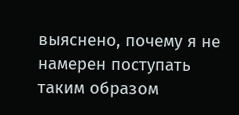выяснено, почему я не намерен поступать таким образом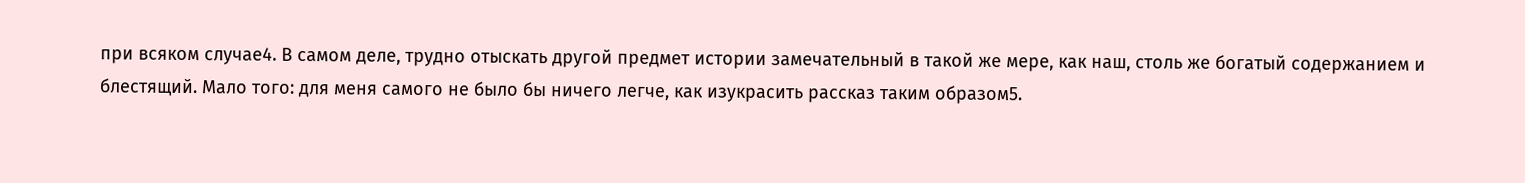при всяком случае4. В самом деле, трудно отыскать другой предмет истории замечательный в такой же мере, как наш, столь же богатый содержанием и блестящий. Мало того: для меня самого не было бы ничего легче, как изукрасить рассказ таким образом5.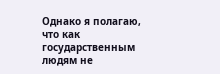Однако я полагаю, что как государственным людям не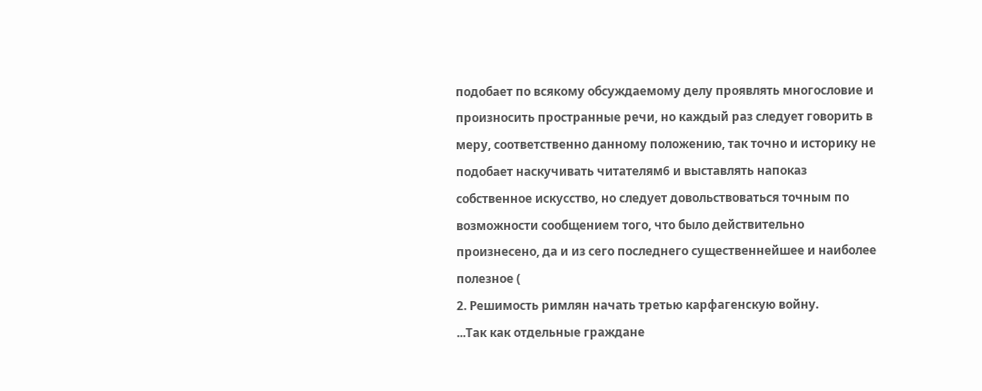подобает по всякому обсуждаемому делу проявлять многословие и произносить пространные речи, но каждый раз следует говорить в меру, соответственно данному положению, так точно и историку не подобает наскучивать читателям6 и выставлять напоказ собственное искусство, но следует довольствоваться точным по возможности сообщением того, что было действительно произнесено, да и из сего последнего существеннейшее и наиболее полезное (
2. Решимость римлян начать третью карфагенскую войну.
...Так как отдельные граждане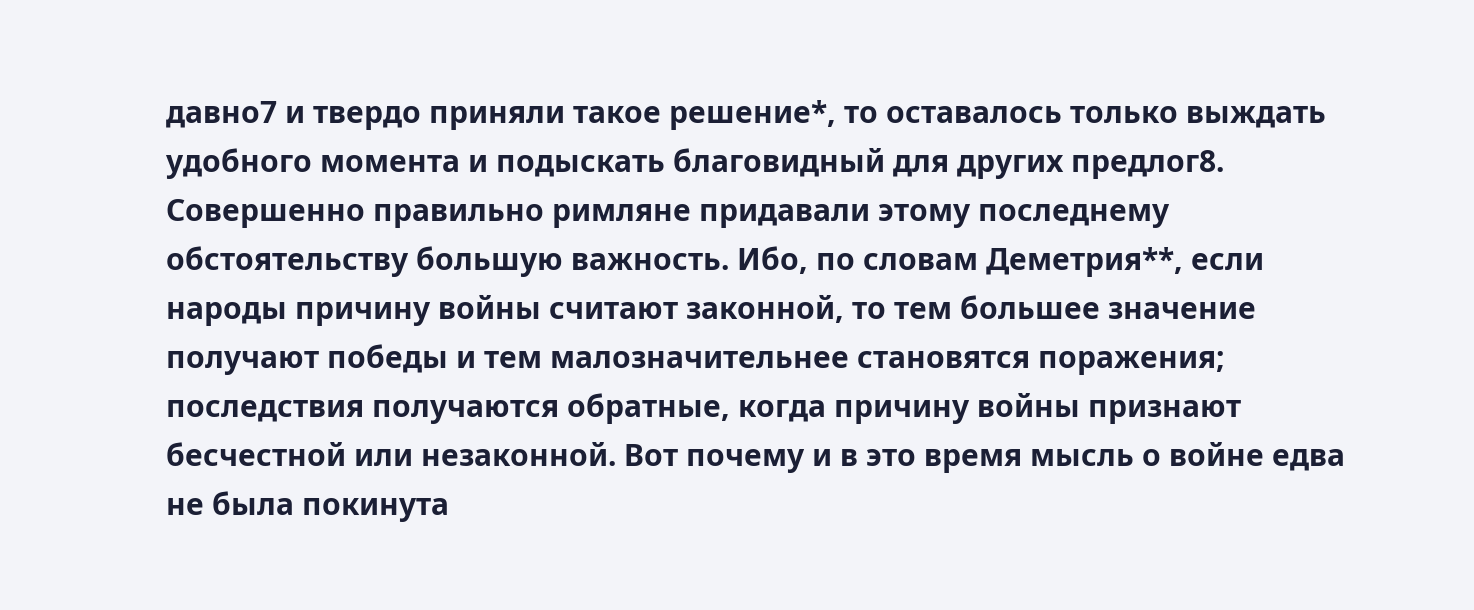давно7 и твердо приняли такое решение*, то оставалось только выждать удобного момента и подыскать благовидный для других предлог8. Совершенно правильно римляне придавали этому последнему обстоятельству большую важность. Ибо, по словам Деметрия**, если народы причину войны считают законной, то тем большее значение получают победы и тем малозначительнее становятся поражения; последствия получаются обратные, когда причину войны признают бесчестной или незаконной. Вот почему и в это время мысль о войне едва не была покинута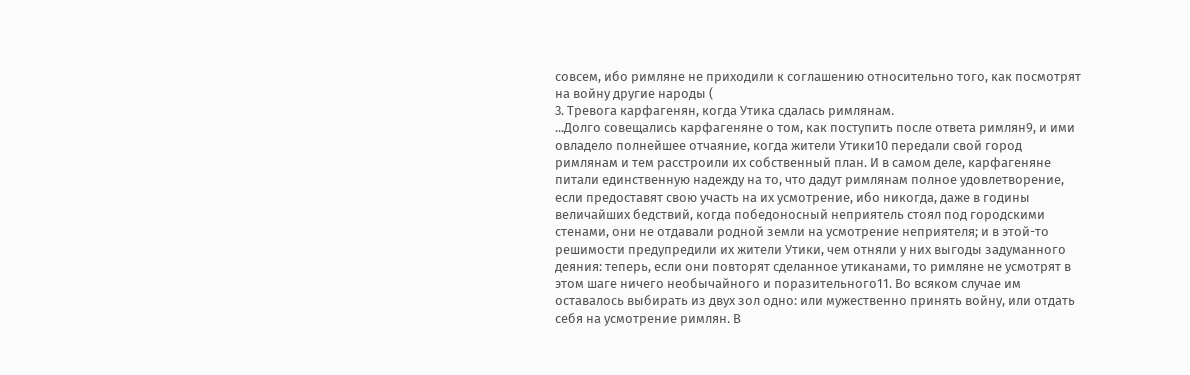совсем, ибо римляне не приходили к соглашению относительно того, как посмотрят на войну другие народы (
3. Тревога карфагенян, когда Утика сдалась римлянам.
...Долго совещались карфагеняне о том, как поступить после ответа римлян9, и ими овладело полнейшее отчаяние, когда жители Утики10 передали свой город римлянам и тем расстроили их собственный план. И в самом деле, карфагеняне питали единственную надежду на то, что дадут римлянам полное удовлетворение, если предоставят свою участь на их усмотрение, ибо никогда, даже в годины величайших бедствий, когда победоносный неприятель стоял под городскими стенами, они не отдавали родной земли на усмотрение неприятеля; и в этой-то решимости предупредили их жители Утики, чем отняли у них выгоды задуманного деяния: теперь, если они повторят сделанное утиканами, то римляне не усмотрят в этом шаге ничего необычайного и поразительного11. Во всяком случае им оставалось выбирать из двух зол одно: или мужественно принять войну, или отдать себя на усмотрение римлян. В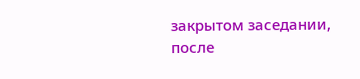закрытом заседании, после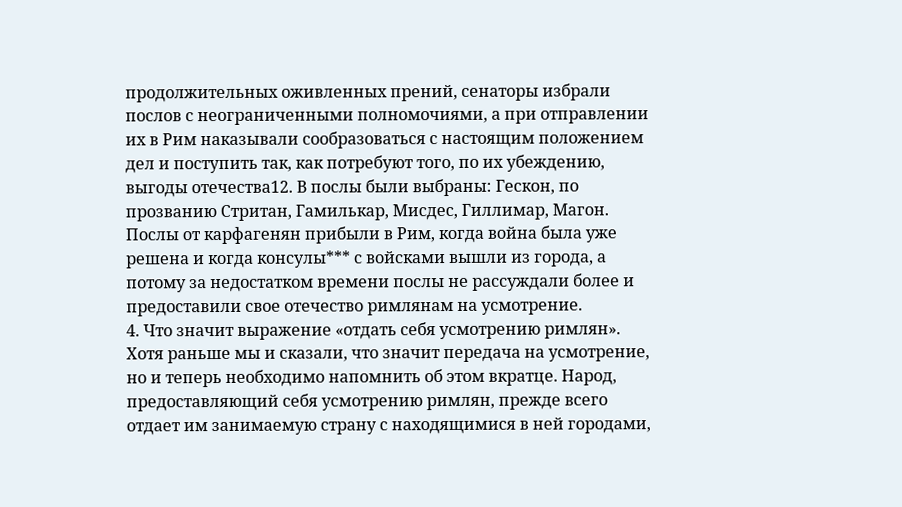продолжительных оживленных прений, сенаторы избрали послов с неограниченными полномочиями, а при отправлении их в Рим наказывали сообразоваться с настоящим положением дел и поступить так, как потребуют того, по их убеждению, выгоды отечества12. В послы были выбраны: Гескон, по прозванию Стритан, Гамилькар, Мисдес, Гиллимар, Магон. Послы от карфагенян прибыли в Рим, когда война была уже решена и когда консулы*** с войсками вышли из города, а потому за недостатком времени послы не рассуждали более и предоставили свое отечество римлянам на усмотрение.
4. Что значит выражение «отдать себя усмотрению римлян».
Хотя раньше мы и сказали, что значит передача на усмотрение, но и теперь необходимо напомнить об этом вкратце. Народ, предоставляющий себя усмотрению римлян, прежде всего отдает им занимаемую страну с находящимися в ней городами,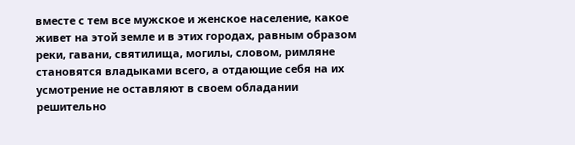вместе с тем все мужское и женское население, какое живет на этой земле и в этих городах, равным образом реки, гавани, святилища, могилы, словом, римляне становятся владыками всего, а отдающие себя на их усмотрение не оставляют в своем обладании решительно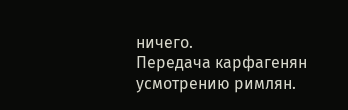ничего.
Передача карфагенян усмотрению римлян.